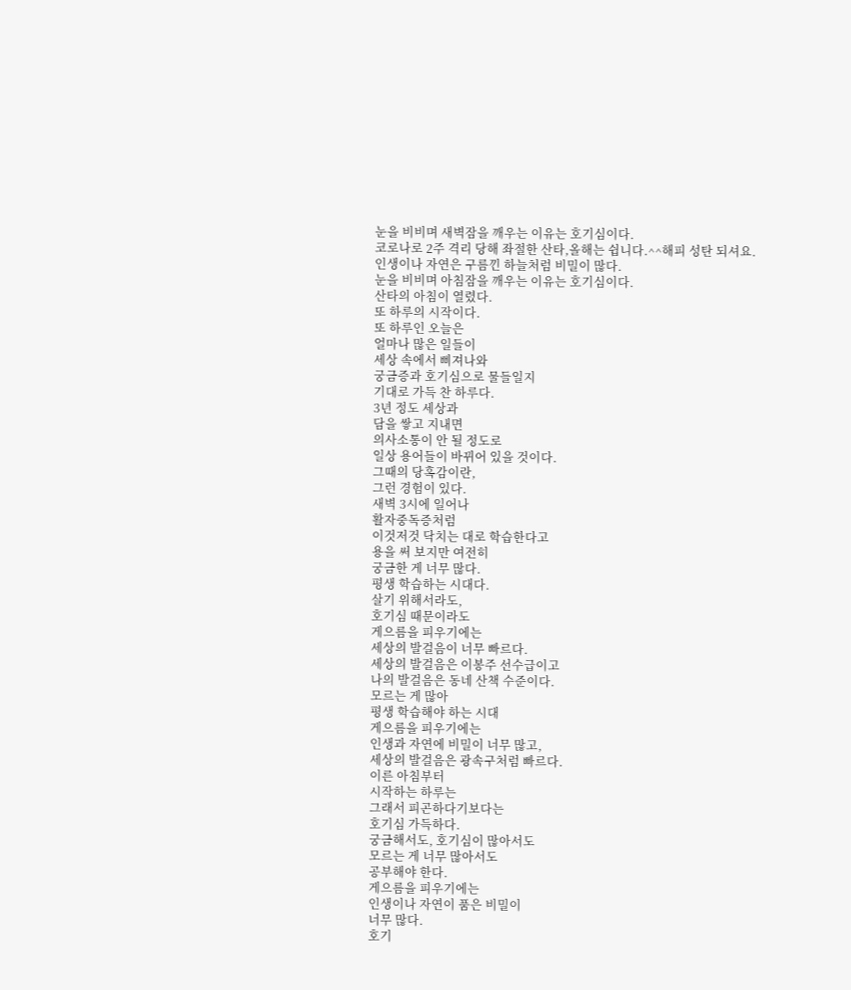눈을 비비며 새벽잠을 깨우는 이유는 호기심이다.
코로나로 2주 격리 당해 좌절한 산타,올해는 쉽니다.^^해피 성탄 되셔요.
인생이나 자연은 구름낀 하늘처럼 비밀이 많다.
눈을 비비며 아침잠을 깨우는 이유는 호기심이다.
산타의 아침이 열렸다.
또 하루의 시작이다.
또 하루인 오늘은
얼마나 많은 일들이
세상 속에서 삐져나와
궁금증과 호기심으로 물들일지
기대로 가득 찬 하루다.
3년 정도 세상과
담을 쌓고 지내면
의사소통이 안 될 정도로
일상 용어들이 바뀌어 있을 것이다.
그때의 당혹감이란,
그런 경험이 있다.
새벽 3시에 일어나
활자중독증처럼
이것저것 닥치는 대로 학습한다고
용을 써 보지만 여전히
궁금한 게 너무 많다.
평생 학습하는 시대다.
살기 위해서라도,
호기심 때문이라도
게으름을 피우기에는
세상의 발걸음이 너무 빠르다.
세상의 발걸음은 이봉주 선수급이고
나의 발걸음은 동네 산책 수준이다.
모르는 게 많아
평생 학습해야 하는 시대
게으름을 피우기에는
인생과 자연에 비밀이 너무 많고,
세상의 발걸음은 광속구처럼 빠르다.
이른 아침부터
시작하는 하루는
그래서 피곤하다기보다는
호기심 가득하다.
궁금해서도, 호기심이 많아서도
모르는 게 너무 많아서도
공부해야 한다.
게으름을 피우기에는
인생이나 자연이 품은 비밀이
너무 많다.
호기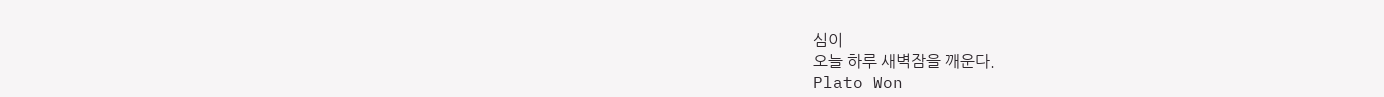심이
오늘 하루 새벽잠을 깨운다.
Plato Won